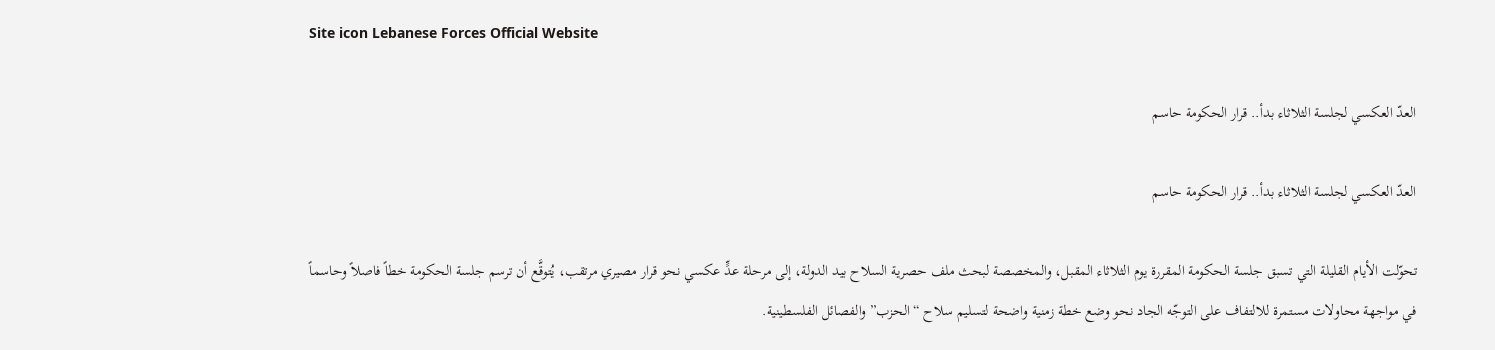Site icon Lebanese Forces Official Website

العدّ العكسي لجلسة الثلاثاء بدأ.. قرار الحكومة حاسم

العدّ العكسي لجلسة الثلاثاء بدأ.. قرار الحكومة حاسم

تحوّلت الأيام القليلة التي تسبق جلسة الحكومة المقررة يوم الثلاثاء المقبل، والمخصصة لبحث ملف حصرية السلاح بيد الدولة، إلى مرحلة عدٍّ عكسي نحو قرار مصيري مرتقب، يُتوقَّع أن ترسم جلسة الحكومة خطاً فاصلاً وحاسماً في مواجهة محاولات مستمرة للالتفاف على التوجّه الجاد نحو وضع خطة زمنية واضحة لتسليم سلاح “الحزب” والفصائل الفلسطينية.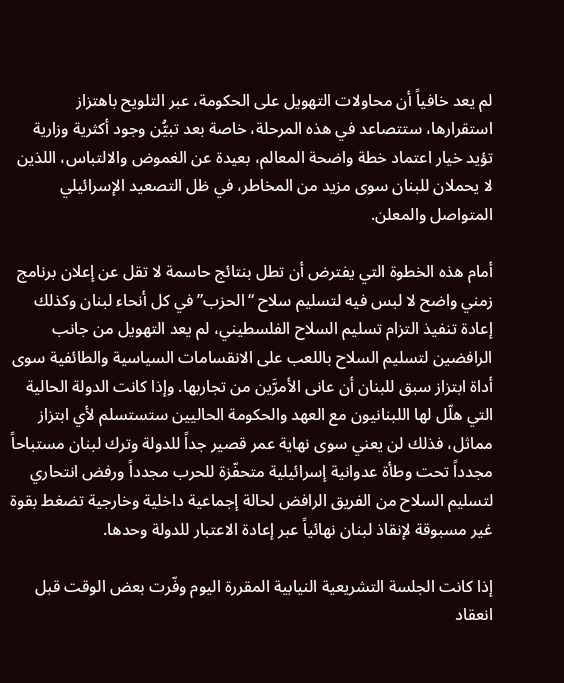لم يعد خافياً أن محاولات التهويل على الحكومة، عبر التلويح باهتزاز استقرارها، ستتصاعد في هذه المرحلة، خاصة بعد تبيُّن وجود أكثرية وزارية تؤيد خيار اعتماد خطة واضحة المعالم، بعيدة عن الغموض والالتباس، اللذين لا يحملان للبنان سوى مزيد من المخاطر، في ظل التصعيد الإسرائيلي المتواصل والمعلن.

أمام هذه الخطوة التي يفترض أن تطل بنتائج حاسمة لا تقل عن إعلان برنامج زمني واضح لا لبس فيه لتسليم سلاح “الحزب” في كل أنحاء لبنان وكذلك إعادة تنفيذ التزام تسليم السلاح الفلسطيني، لم يعد التهويل من جانب الرافضين لتسليم السلاح باللعب على الانقسامات السياسية والطائفية سوى أداة ابتزاز سبق للبنان أن عانى الأمرَّين من تجاربها. وإذا كانت الدولة الحالية التي هلّل لها اللبنانيون مع العهد والحكومة الحاليين ستستسلم لأي ابتزاز مماثل، فذلك لن يعني سوى نهاية عمر قصير جداً للدولة وترك لبنان مستباحاً مجدداً تحت وطأة عدوانية إسرائيلية متحفّزة للحرب مجدداً ورفض انتحاري لتسليم السلاح من الفريق الرافض لحالة إجماعية داخلية وخارجية تضغط بقوة غير مسبوقة لإنقاذ لبنان نهائياً عبر إعادة الاعتبار للدولة وحدها.

إذا كانت الجلسة التشريعية النيابية المقررة اليوم وفّرت بعض الوقت قبل انعقاد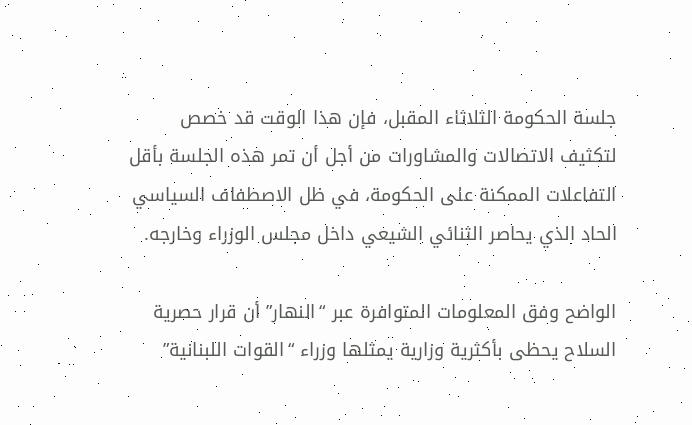جلسة الحكومة الثلاثاء المقبل، فإن هذا الوقت قد خصص لتكثيف الاتصالات والمشاورات من أجل أن تمر هذه الجلسة بأقل التفاعلات الممكنة على الحكومة، في ظل الاصطفاف السياسي الحاد الذي يحاصر الثنائي الشيعي داخل مجلس الوزراء وخارجه.

الواضح وفق المعلومات المتوافرة عبر “النهار” أن قرار حصرية السلاح يحظى بأكثرية وزارية يمثلها وزراء “القوات اللبنانية”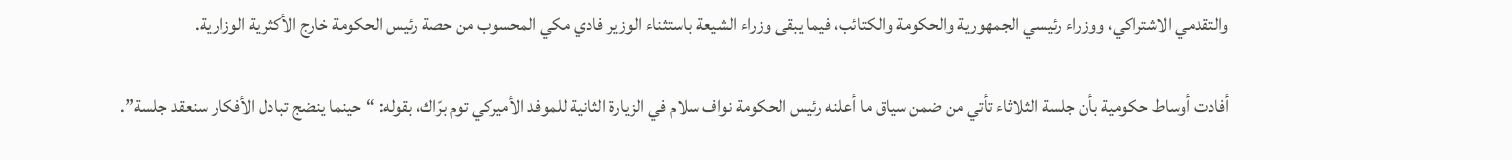والتقدمي الاشتراكي، ووزراء رئيسي الجمهورية والحكومة والكتائب، فيما يبقى وزراء الشيعة باستثناء الوزير فادي مكي المحسوب من حصة رئيس الحكومة خارج الأكثرية الوزارية.

أفادت أوساط حكومية بأن جلسة الثلاثاء تأتي من ضمن سياق ما أعلنه رئيس الحكومة نواف سلام في الزيارة الثانية للموفد الأميركي توم برّاك، بقوله: “حينما ينضج تبادل الأفكار سنعقد جلسة”.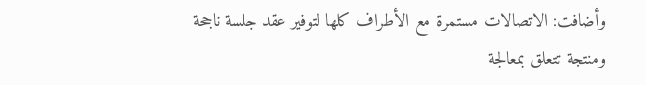وأضافت: الاتصالات مستمرة مع الأطراف كلها لتوفير عقد جلسة ناجحة ومنتجة تتعلق بمعالجة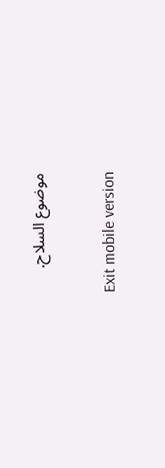موضوع السلاح.

Exit mobile version